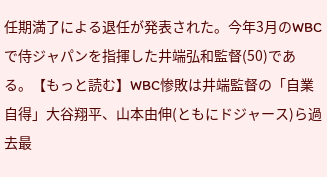任期満了による退任が発表された。今年3月のWBCで侍ジャパンを指揮した井端弘和監督(50)である。【もっと読む】WBC惨敗は井端監督の「自業自得」大谷翔平、山本由伸(ともにドジャース)ら過去最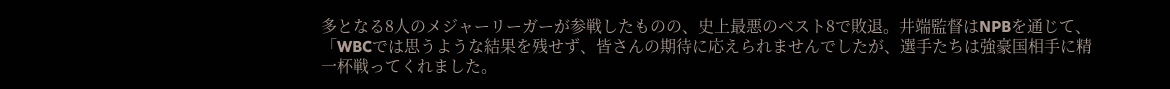多となる8人のメジャーリーガーが参戦したものの、史上最悪のベスト8で敗退。井端監督はNPBを通じて、「WBCでは思うような結果を残せず、皆さんの期待に応えられませんでしたが、選手たちは強豪国相手に精一杯戦ってくれました。